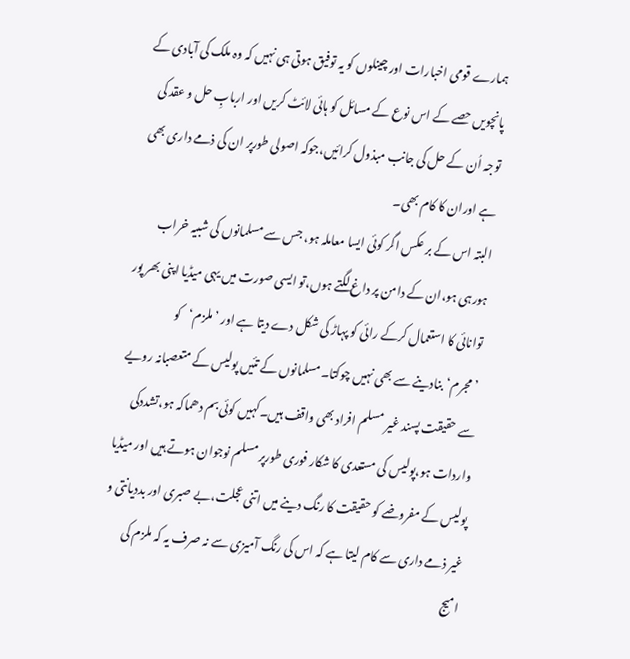ہمارے قومی اخبارات اور چینلوں کو یہ توفیق ہوتی ہی نہیں کہ وہ ملک کی آبادی کے پانچویں حصے کے اس نوع کے مسائل کو ہائی لائٹ کریں اور اربابِ حل و عقد کی توجہ اُن کے حل کی جانب مبذول کرائیں،جوکہ اصولی طورپر ان کی ذمے داری بھی ہے اوران کا کام بھی۔
البتہ اس کے بر عکس اگر کوئی ایسا معاملہ ہو، جس سے مسلمانوں کی شبیہ خراب ہورہی ہو،ان کے دامن پر داغ لگتے ہوں،تو ایسی صورت میں یہی میڈیا اپنی بھر پور توانائی کا استعمال کرکے رائی کو پہاڑ کی شکل دے دیتا ہے اور ’ملزم‘کو ’مجرم‘بنادینے سے بھی نہیں چوکتا۔مسلمانوں کے تئیں پولیس کے متعصبانہ رویے سے حقیقت پسند غیر مسلم افراد بھی واقف ہیں۔کہیں کوئی بم دھماکہ ہو،تشددکی واردات ہو،پولیس کی مستعدی کا شکار فوری طورپر مسلم نوجوان ہوتے ہیں اور میڈیا پولیس کے مفروضے کو حقیقت کا رنگ دینے میں اتنی عجلت،بے صبری اور بددیانتی و غیر ذمے داری سے کام لیتا ہے کہ اس کی رنگ آمیزی سے نہ صرف یہ کہ ملزم کی امیج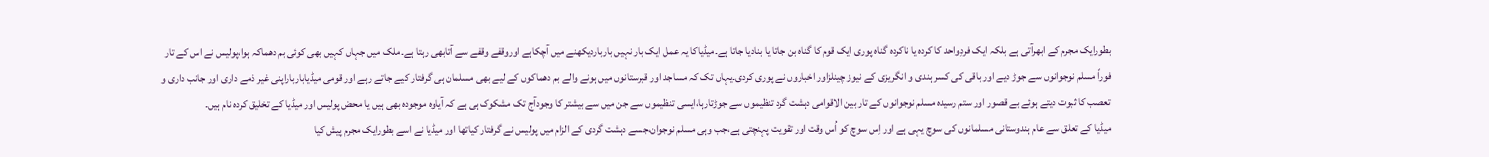بطورایک مجرم کے ابھرآتی ہے بلکہ ایک فردِواحد کا کردہ یا ناکردہ گناہ پوری ایک قوم کا گناہ بن جاتا یا بنادیا جاتا ہے۔میڈیاکا یہ عمل ایک بار نہیں بارباردیکھنے میں آچکاہے اوروقفے وقفے سے آتابھی رہتا ہے۔ملک میں جہاں کہیں بھی کوئی بم دھماکہ ہوا،پولیس نے اس کے تار فوراً مسلم نوجوانوں سے جوڑ دیے اور باقی کی کسر ہندی و انگریزی کے نیوز چینلزاور اخباروں نے پوری کردی۔یہاں تک کہ مساجد اور قبرستانوں میں ہونے والے بم دھماکوں کے لیے بھی مسلمان ہی گرفتار کیے جاتے رہے اور قومی میڈیابارباراپنی غیر ذمے داری اور جانب داری و تعصب کا ثبوت دیتے ہوئے بے قصور اور ستم رسیدہ مسلم نوجوانوں کے تار بین الاقوامی دہشت گرد تنظیموں سے جوڑتارہا،ایسی تنظیموں سے جن میں سے بیشتر کا وجودآج تک مشکوک ہی ہے کہ آیاوہ موجودہ بھی ہیں یا محض پولیس اور میڈیا کے تخلیق کردہ نام ہیں۔
میڈیا کے تعلق سے عام ہندوستانی مسلمانوں کی سوچ یہی ہے اور اِس سوچ کو اُس وقت اور تقویت پہنچتی ہے،جب وہی مسلم نوجوان،جسے دہشت گردی کے الزام میں پولیس نے گرفتار کیاتھا اور میڈیا نے اسے بطورایک مجرم پیش کیا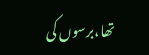تھا،برسوں کی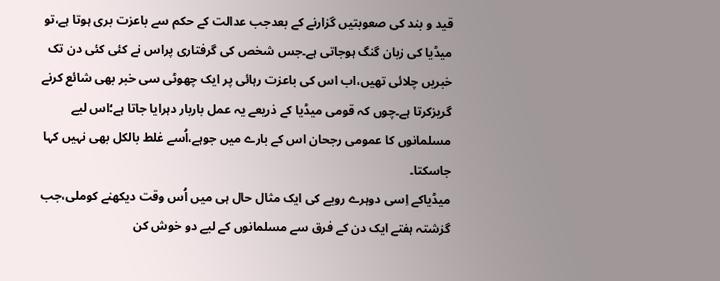قید و بند کی صعوبتیں گزارنے کے بعدجب عدالت کے حکم سے باعزت بری ہوتا ہے،تو میڈیا کی زبان گنگ ہوجاتی ہے۔جس شخص کی گرفتاری پراس نے کئی کئی دن تک خبریں چلائی تھیں،اب اس کی باعزت رہائی پر ایک چھوٹی سی خبر بھی شائع کرنے گریزکرتا ہے۔چوں کہ قومی میڈیا کے ذریعے یہ عمل باربار دہرایا جاتا ہے؛اس لیے مسلمانوں کا عمومی رجحان اس کے بارے میں جوہے،اُسے غلط بالکل بھی نہیں کہا جاسکتا۔
میڈیاکے اِسی دوہرے رویے کی ایک مثال حال ہی میں اُس وقت دیکھنے کوملی،جب گزشتہ ہفتے ایک دن کے فرق سے مسلمانوں کے لیے دو خوش کن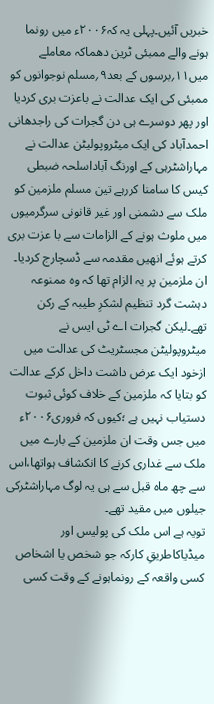خبریں آئیں۔پہلی یہ کہ۲۰۰۶ء میں رونما ہونے والے ممبئی ٹرین دھماکہ معاملے میں۱۱؍برسوں کے بعد۹؍مسلم نوجوانوں کو ممبئی کی ایک عدالت نے باعزت بری کردیا اور پھر دوسرے ہی دن گجرات کی راجدھانی احمدآباد کی ایک میٹروپولیٹن عدالت نے مہاراشٹرہی کے اورنگ آباداسلحہ ضبطی کیس کا سامنا کررہے تین مسلم ملزمین کو ملک سے دشمنی اور غیر قانونی سرگرمیوں میں ملوث ہونے کے الزامات سے با عزت بری کرتے ہوئے انھیں مقدمہ سے ڈسچارج کردیا۔ ان ملزمین پر یہ الزام تھا کہ وہ ممنوعہ دہشت گرد تنظیم لشکرِ طیبہ کے رکن تھے۔لیکن گجرات اے ٹی ایس نے میٹروپولیٹن مجسٹریٹ کی عدالت میں ازخود ایک عرض داشت داخل کرکے عدالت کو بتایا کہ ملزمین کے خلاف کوئی ثبوت دستیاب نہیں ہے ؛کیوں کہ فروری۲۰۰۶ء میں جس وقت ان ملزمین کے بارے میں ملک سے غداری کرنے کا انکشاف ہواتھا،اس سے چھ ماہ قبل سے ہی یہ لوگ مہاراشٹرکی جیلوں میں مقید تھے۔
تویہ ہے اس ملک کی پولیس اور میڈیاکاطریقِ کارکہ جو شخص یا اشخاص کسی واقعہ کے رونماہونے کے وقت کسی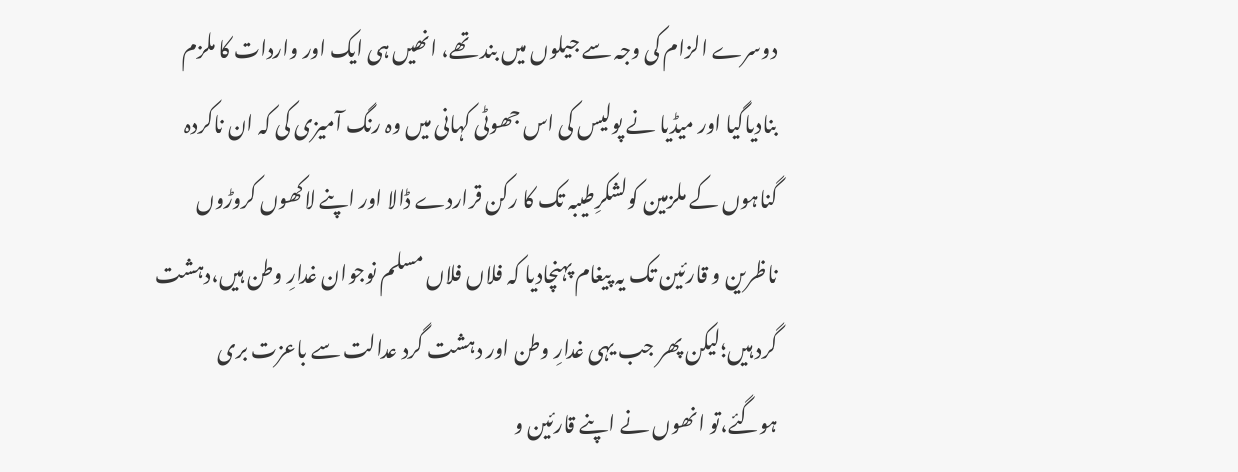دوسرے الزام کی وجہ سے جیلوں میں بند تھے، انھیں ہی ایک اور واردات کا ملزم بنادیاگیا اور میڈیا نے پولیس کی اس جھوٹی کہانی میں وہ رنگ آمیزی کی کہ ان ناکردہ گناہوں کے ملزمین کولشکرِطیبہ تک کا رکن قراردے ڈالا اور اپنے لاکھوں کروڑوں ناظرین و قارئین تک یہ پیغام پہنچادیا کہ فلاں فلاں مسلم نوجوان غدارِ وطن ہیں،دہشت گرد ہیں؛لیکن پھر جب یہی غدارِ وطن اور دہشت گرد عدالت سے باعزت بری ہوگئے،تو انھوں نے اپنے قارئین و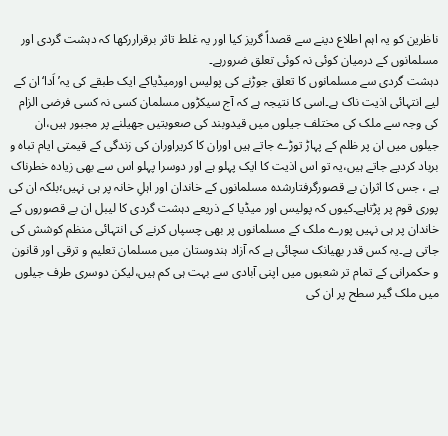ناظرین کو یہ اہم اطلاع دینے سے قصداً گریز کیا اور یہ غلط تاثر برقراررکھا کہ دہشت گردی اور مسلمانوں کے درمیان کوئی نہ کوئی تعلق ضرورہے۔
دہشت گردی سے مسلمانوں کا تعلق جوڑنے کی پولیس اورمیڈیاکے ایک طبقے کی یہ’اَدا‘ان کے لیے انتہائی اذیت ناک ہے۔اسی کا نتیجہ ہے کہ آج سیکڑوں مسلمان کسی نہ کسی فرضی الزام کی وجہ سے ملک کی مختلف جیلوں میں قیدوبند کی صعوبتیں جھیلنے پر مجبور ہیں،ان جیلوں میں ان پر ظلم کے پہاڑ توڑے جاتے ہیں اوران کا کریراوران کی زندگی کے قیمتی ایام تباہ و برباد کردیے جاتے ہیں،یہ تو اس اذیت کا ایک پہلو ہے اور دوسرا پہلو اس سے بھی زیادہ خطرناک ہے ، جس کا اثران بے قصورگرفتارشدہ مسلمانوں کے خاندان اور اہلِ خانہ پر ہی نہیں؛بلکہ ان کی پوری قوم پر پڑتاہے۔کیوں کہ پولیس اور میڈیا کے ذریعے دہشت گردی کا لیبل ان بے قصوروں کے خاندان پر ہی نہیں پورے ملک کے مسلمانوں پر بھی چسپاں کرنے کی انتہائی منظم کوشش کی جاتی ہے۔یہ کس قدر بھیانک سچائی ہے کہ آزاد ہندوستان میں مسلمان تعلیم و ترقی اور قانون و حکمرانی کے تمام تر شعبوں میں اپنی آبادی سے بہت ہی کم ہیں،لیکن دوسری طرف جیلوں میں ملک گیر سطح پر ان کی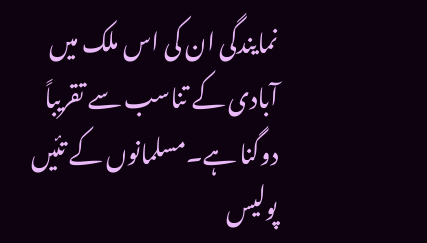نمایندگی ان کی اس ملک میں آبادی کے تناسب سے تقریباً دوگنا ہے۔مسلمانوں کے تئیں پولیس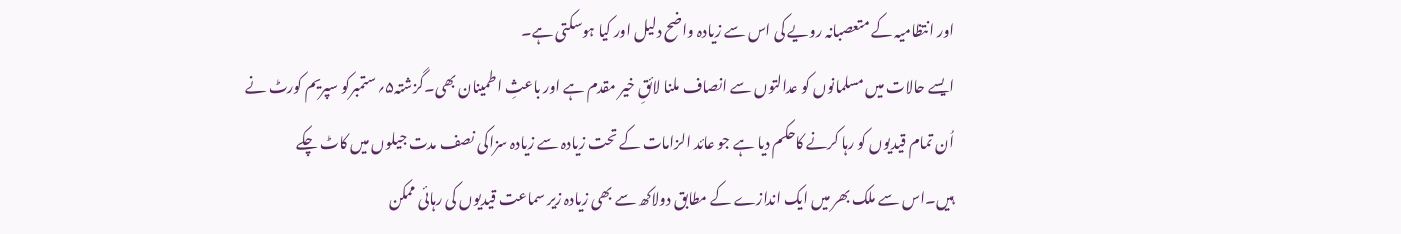اور انتظامیہ کے متعصبانہ رویے کی اس سے زیادہ واضح دلیل اور کیا ہوسکتی ہے۔
ایسے حالات میں مسلمانوں کو عدالتوں سے انصاف ملنا لائقِ خیر مقدم ہے اور باعثِ اطمینان بھی۔گزشتہ۵؍ستمبرکو سپریم کورٹ نے اُن تمام قیدیوں کو رہا کرنے کاحکم دیا ہے جو عائد الزامات کے تحت زیادہ سے زیادہ سزاکی نصف مدت جیلوں میں کاٹ چکے ہیں۔اس سے ملک بھر میں ایک اندازے کے مطابق دولاکھ سے بھی زیادہ زیر سماعت قیدیوں کی رہائی ممکن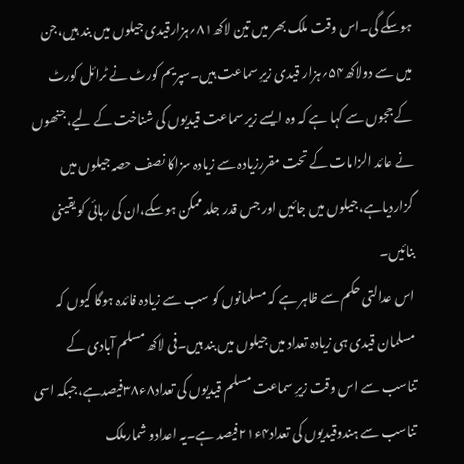ہوسکے گی۔اس وقت ملک بھر میں تین لاکھ۸۱؍ہزارقیدی جیلوں میں بند ہیں،جن میں سے دولاکھ۵۴؍ہزار قیدی زیرِ سماعت ہیں۔سپریم کورٹ نے ٹرائل کورٹ کے ججوں سے کہا ہے کہ وہ ایسے زیر سماعت قیدیوں کی شناخت کے لیے،جنھوں نے عائد الزامات کے تحت مقررزیادہ سے زیادہ سزاکا نصف حصہ جیلوں میں گزاردیاہے،جیلوں میں جائیں اور جس قدر جلد ممکن ہوسکے،ان کی رہائی کو یقینی بنائیں۔
اس عدالتی حکم سے ظاہر ہے کہ مسلمانوں کو سب سے زیادہ فائدہ ہوگا کیوں کہ مسلمان قیدی ہی زیادہ تعداد میں جیلوں میں بند ہیں۔فی لاکھ مسلم آبادی کے تناسب سے اس وقت زیرِ سماعت مسلم قیدیوں کی تعداد۸ء۳۸فیصدہے،جبکہ اسی تناسب سے ہندوقیدیوں کی تعداد۴ء۲۱فیصد ہے۔یہ اعدادو شمارملک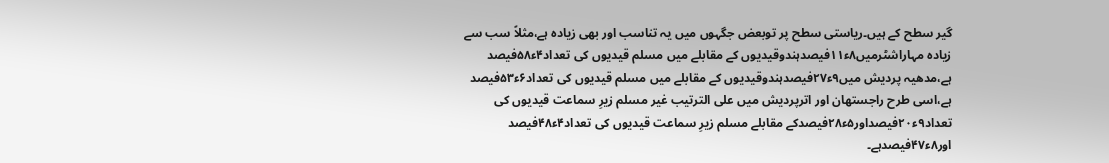گیر سطح کے ہیں۔ریاستی سطح پر توبعض جگہوں میں یہ تناسب اور بھی زیادہ ہے،مثلاً سب سے زیادہ مہاراشٹرمیں۸ء۱۱فیصدہندوقیدیوں کے مقابلے میں مسلم قیدیوں کی تعداد۴ء۵۸فیصد ہے،مدھیہ پردیش میں۹ء۲۷فیصدہندوقیدیوں کے مقابلے میں مسلم قیدیوں کی تعداد۶ء۵۳فیصد ہے،اسی طرح راجستھان اور اترپردیش میں علی الترتیب غیر مسلم زیرِ سماعت قیدیوں کی تعداد۹ء۲۰فیصداور۵ء۲۸فیصدکے مقابلے مسلم زیرِ سماعت قیدیوں کی تعداد۴ء۴۸فیصد اور۸ء۴۷فیصدہے۔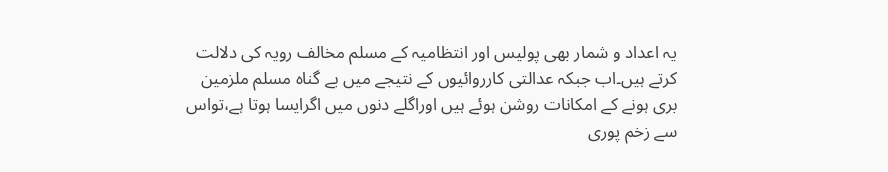یہ اعداد و شمار بھی پولیس اور انتظامیہ کے مسلم مخالف رویہ کی دلالت کرتے ہیں۔اب جبکہ عدالتی کارروائیوں کے نتیجے میں بے گناہ مسلم ملزمین بری ہونے کے امکانات روشن ہوئے ہیں اوراگلے دنوں میں اگرایسا ہوتا ہے،تواس سے زخم پوری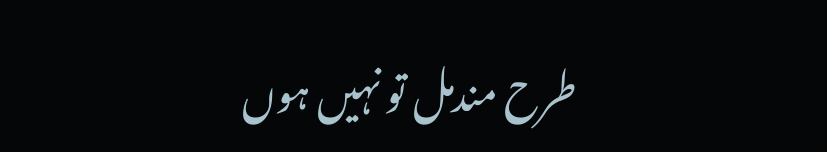طرح مندمل تو نہیں ہوں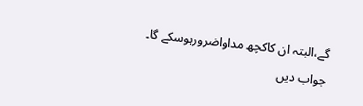گے،البتہ ان کاکچھ مداواضرورہوسکے گا۔
جواب دیں